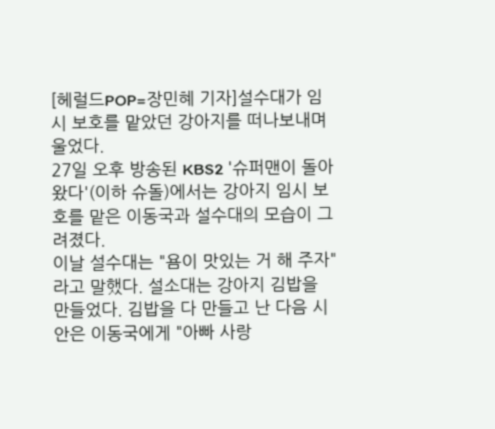[헤럴드POP=장민혜 기자]설수대가 임시 보호를 맡았던 강아지를 떠나보내며 울었다.
27일 오후 방송된 KBS2 '슈퍼맨이 돌아왔다'(이하 슈돌)에서는 강아지 임시 보호를 맡은 이동국과 설수대의 모습이 그려졌다.
이날 설수대는 "욤이 맛있는 거 해 주자"라고 말했다. 설소대는 강아지 김밥을 만들었다. 김밥을 다 만들고 난 다음 시안은 이동국에게 "아빠 사랑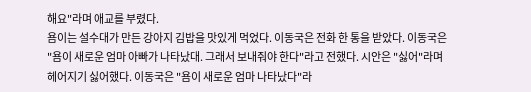해요"라며 애교를 부렸다.
욤이는 설수대가 만든 강아지 김밥을 맛있게 먹었다. 이동국은 전화 한 통을 받았다. 이동국은 "욤이 새로운 엄마 아빠가 나타났대. 그래서 보내줘야 한다"라고 전했다. 시안은 "싫어"라며 헤어지기 싫어했다. 이동국은 "욤이 새로운 엄마 나타났다"라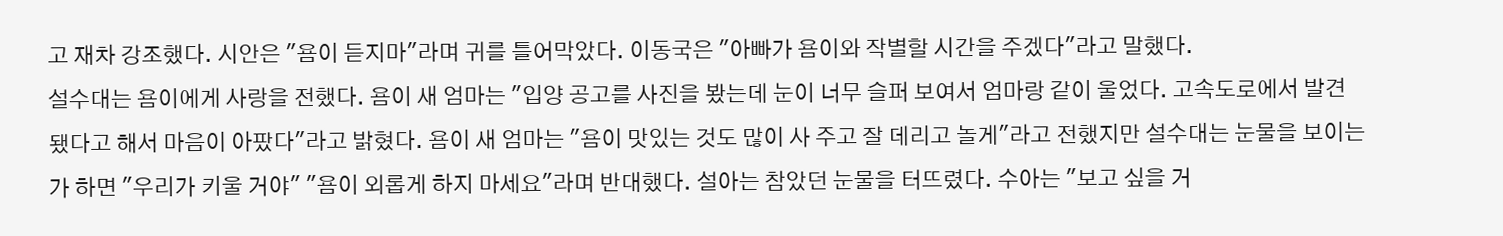고 재차 강조했다. 시안은 "욤이 듣지마"라며 귀를 틀어막았다. 이동국은 "아빠가 욤이와 작별할 시간을 주겠다"라고 말했다.
설수대는 욤이에게 사랑을 전했다. 욤이 새 엄마는 "입양 공고를 사진을 봤는데 눈이 너무 슬퍼 보여서 엄마랑 같이 울었다. 고속도로에서 발견됐다고 해서 마음이 아팠다"라고 밝혔다. 욤이 새 엄마는 "욤이 맛있는 것도 많이 사 주고 잘 데리고 놀게"라고 전했지만 설수대는 눈물을 보이는가 하면 "우리가 키울 거야" "욤이 외롭게 하지 마세요"라며 반대했다. 설아는 참았던 눈물을 터뜨렸다. 수아는 "보고 싶을 거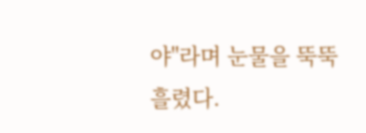야"라며 눈물을 뚝뚝 흘렸다.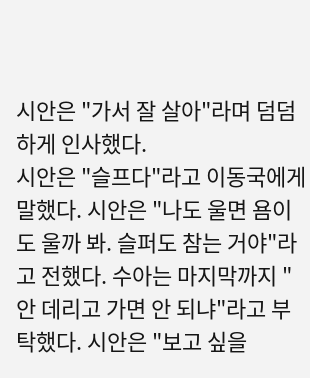시안은 "가서 잘 살아"라며 덤덤하게 인사했다.
시안은 "슬프다"라고 이동국에게 말했다. 시안은 "나도 울면 욤이도 울까 봐. 슬퍼도 참는 거야"라고 전했다. 수아는 마지막까지 "안 데리고 가면 안 되냐"라고 부탁했다. 시안은 "보고 싶을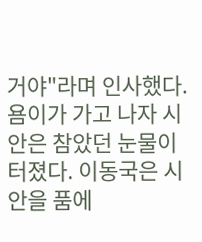거야"라며 인사했다. 욤이가 가고 나자 시안은 참았던 눈물이 터졌다. 이동국은 시안을 품에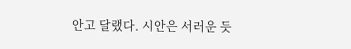안고 달랬다. 시안은 서러운 듯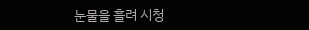눈물을 흘려 시청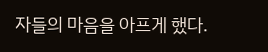자들의 마음을 아프게 했다.